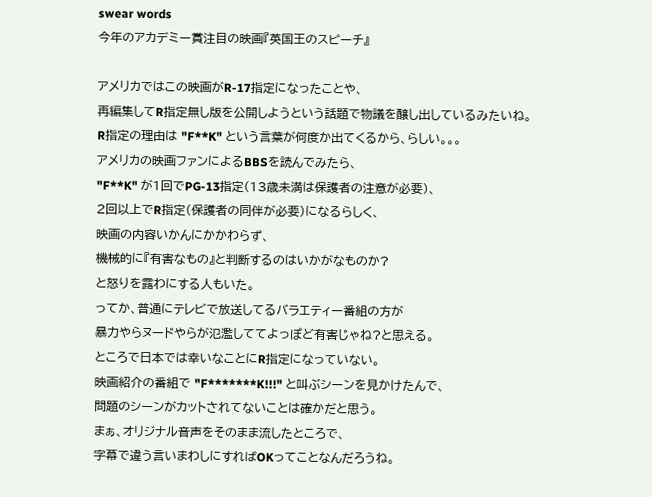swear words
今年のアカデミー賞注目の映画『英国王のスピーチ』

アメリカではこの映画がR-17指定になったことや、
再編集してR指定無し版を公開しようという話題で物議を醸し出しているみたいね。
R指定の理由は "F**K" という言葉が何度か出てくるから、らしい。。。
アメリカの映画ファンによるBBSを読んでみたら、
"F**K" が1回でPG-13指定(13歳未満は保護者の注意が必要)、
2回以上でR指定(保護者の同伴が必要)になるらしく、
映画の内容いかんにかかわらず、
機械的に『有害なもの』と判断するのはいかがなものか?
と怒りを露わにする人もいた。
ってか、普通にテレビで放送してるバラエティー番組の方が
暴力やらヌードやらが氾濫しててよっぽど有害じゃね?と思える。
ところで日本では幸いなことにR指定になっていない。
映画紹介の番組で "F*******K!!!" と叫ぶシーンを見かけたんで、
問題のシーンがカットされてないことは確かだと思う。
まぁ、オリジナル音声をそのまま流したところで、
字幕で違う言いまわしにすればOKってことなんだろうね。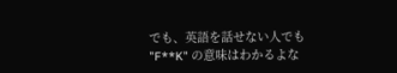でも、英語を話せない人でも "F**K" の意味はわかるよな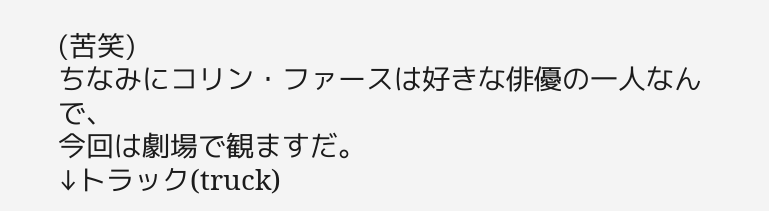(苦笑)
ちなみにコリン・ファースは好きな俳優の一人なんで、
今回は劇場で観ますだ。
↓トラック(truck)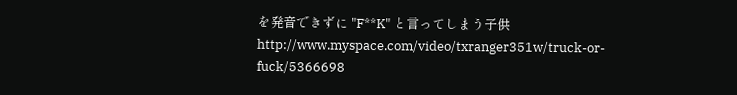を発音できずに "F**K" と言ってしまう子供
http://www.myspace.com/video/txranger351w/truck-or-fuck/5366698